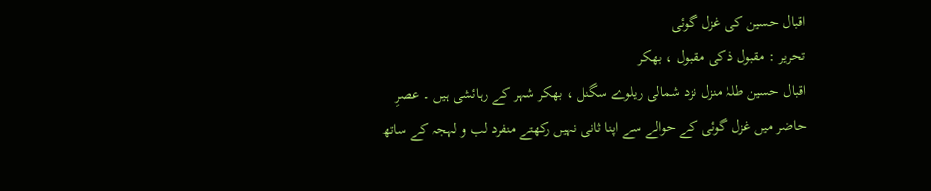اقبال حسین کی غزل گوئی
تحریر : مقبول ذکی مقبول ، بھکر
اقبال حسین طلہٰ منزل نزد شمالی ریلوے سگنل ، بھکر شہر کے رہائشی ہیں ۔ عصرِ حاضر میں غزل گوئی کے حوالے سے اپنا ثانی نہیں رکھتے منفرد لب و لہجہ کے ساتھ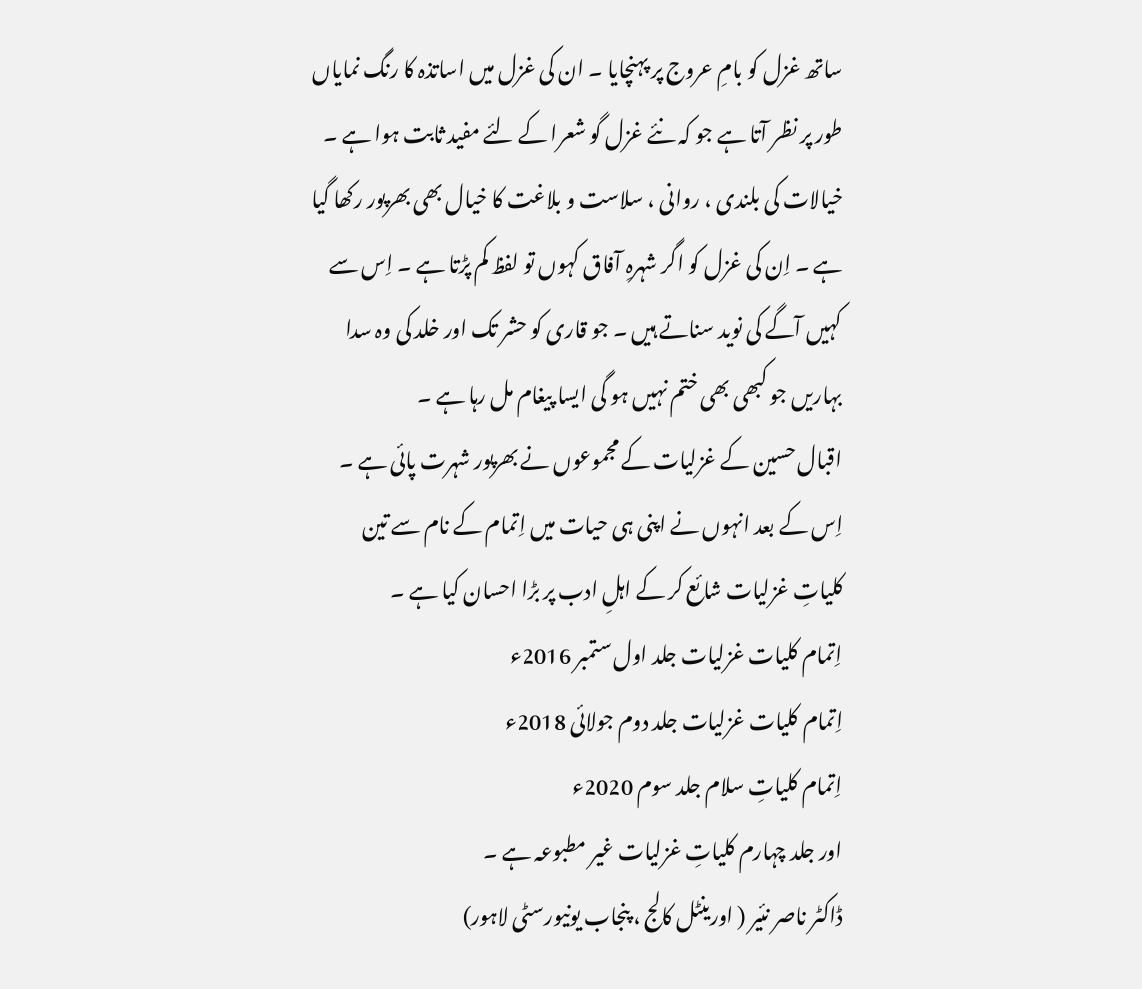ساتھ غزل کو بامِ عروج پر پہنچایا ۔ ان کی غزل میں اساتذہ کا رنگ نمایاں طور پر نظر آتا ہے جو کہ نئے غزل گو شعرا کے لئے مفید ثابت ہوا ہے ۔ خیالات کی بلندی ، روانی ، سلاست و بلاغت کا خیال بھی بھرپور رکھا گیا ہے ۔ اِن کی غزل کو اگر شہرہِ آفاق کہوں تو لفظ کم پڑتا ہے ۔ اِس سے کہیں آگے کی نوید سناتے ہیں ۔ جو قاری کو حشر تک اور خلد کی وہ سدا بہاریں جو کبھی بھی ختم نہیں ہو گی ایسا پیغام مل رہا ہے ۔
اقبال حسین کے غزلیات کے مجموعوں نے بھرپور شہرت پائی ہے ۔ اِس کے بعد انہوں نے اپنی ہی حیات میں اِتمام کے نام سے تین کلیاتِ غزلیات شائع کر کے اہلِ ادب پر بڑا احسان کیا ہے ۔
اِتمام کلیات غزلیات جلد اول ستمبر 2016ء
اِتمام کلیات غزلیات جلد دوم جولائی 2018ء
اِتمام کلیاتِ سلام جلد سوم 2020ء
اور جلد چہارم کلیاتِ غزلیات غیر مطبوعہ ہے ۔
ڈاکٹر ناصر نئیر ( اورینٹل کالج ، پنجاب یونیورسٹی لاہور)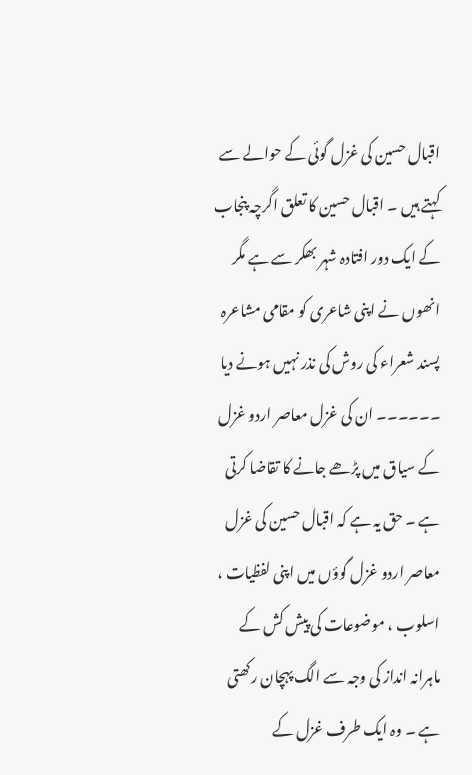اقبال حسین کی غزل گوئی کے حوالے سے کہتے ہیں ۔ اقبال حسین کا تعلق اگرچہ پنجاب کے ایک دور افتادہ شہر بھکر سے ہے مگر انھوں نے اپنی شاعری کو مقامی مشاعرہ پسند شعراء کی روش کی نذر نہیں ہونے دیا ۔۔۔۔۔۔ ان کی غزل معاصر اردو غزل کے سیاق میں پڑھے جانے کا تقاضا کرتی ہے ۔ حق یہ ہے کہ اقبال حسین کی غزل معاصر اردو غزل گوؤں میں اپنی لفظیات ، اسلوب ، موضوعات کی پیش کش کے ماہرانہ انداز کی وجہ سے الگ پہچان رکھتی ہے ۔ وہ ایک طرف غزل کے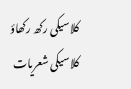کلاسیکی رکھ رکھاؤ کلاسیکی شعریات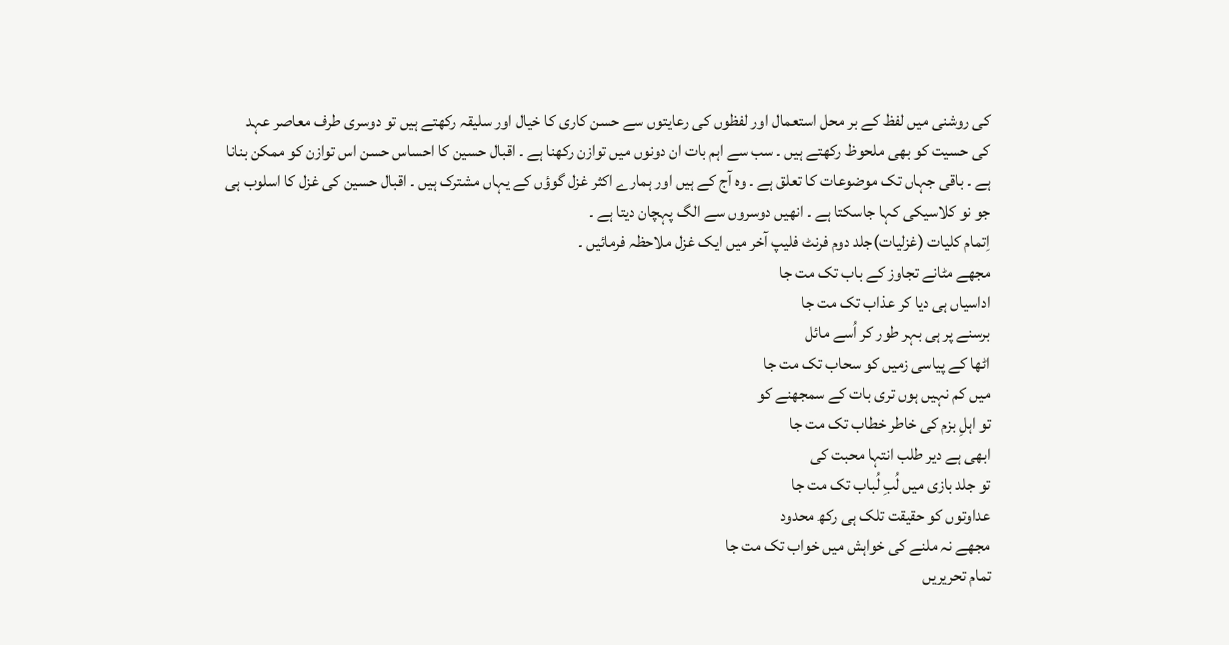کی روشنی میں لفظ کے بر محل استعمال اور لفظوں کی رعایتوں سے حسن کاری کا خیال اور سلیقہ رکھتے ہیں تو دوسری طرف معاصر عہد کی حسیت کو بھی ملحوظ رکھتے ہیں ۔ سب سے اہم بات ان دونوں میں توازن رکھنا ہے ۔ اقبال حسین کا احساس حسن اس توازن کو ممکن بنانا ہے ۔ باقی جہاں تک موضوعات کا تعلق ہے ۔ وہ آج کے ہیں اور ہمارے اکثر غزل گوؤں کے یہاں مشترک ہیں ۔ اقبال حسین کی غزل کا اسلوب ہی جو نو کلاسیکی کہا جاسکتا ہے ۔ انھیں دوسروں سے الگ پہچان دیتا ہے ۔
اِتمام کلیات (غزلیات)جلد دوم فرنٹ فلیپ آخر میں ایک غزل ملاحظہ فرمائیں ۔
مجھے مٹانے تجاوز کے باب تک مت جا
اداسیاں ہی دیا کر عذاب تک مت جا
برسنے پر ہی بہر طور کر اُسے مائل
اٹھا کے پیاسی زمیں کو سحاب تک مت جا
میں کم نہیں ہوں تری بات کے سمجھنے کو
تو اہلِ بزم کی خاطر خطاب تک مت جا
ابھی ہے دیر طلب انتہا محبت کی
تو جلد بازی میں لُبِ لُباب تک مت جا
عداوتوں کو حقیقت تلک ہی رکھ محدود
مجھے نہ ملنے کی خواہش میں خواب تک مت جا
تمام تحریریں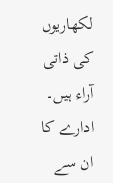لکھاریوں کی ذاتی آراء ہیں۔ ادارے کا ان سے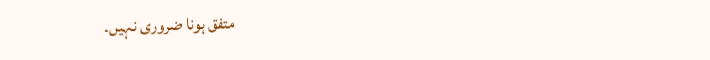متفق ہونا ضروری نہیں۔